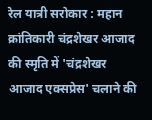रेल यात्री सरोकार : महान क्रांतिकारी चंद्रशेखर आजाद की स्मृति में 'चंद्रशेखर आजाद एक्सप्रेस' चलाने की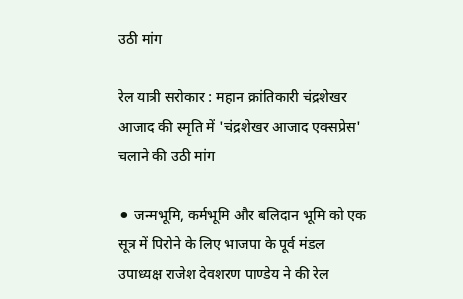उठी मांग

रेल यात्री सरोकार : महान क्रांतिकारी चंद्रशेखर आजाद की स्मृति में 'चंद्रशेखर आजाद एक्सप्रेस' चलाने की उठी मांग

⚫ जन्मभूमि, कर्मभूमि और बलिदान भूमि को एक सूत्र में पिरोने के लिए भाजपा के पूर्व मंडल उपाध्यक्ष राजेश देवशरण पाण्डेय ने की रेल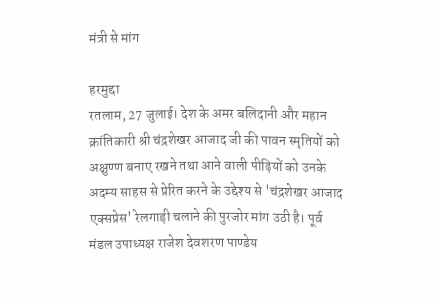मंत्री से मांग

हरमुद्दा
रतलाम, 27 जुलाई। देश के अमर बलिदानी और महान क्रांतिकारी श्री चंद्रशेखर आजाद जी की पावन स्मृतियों को अक्षुण्ण बनाए रखने तथा आने वाली पीढ़ियों को उनके अदम्य साहस से प्रेरित करने के उद्देश्य से 'चंद्रशेखर आजाद एक्सप्रेस' रेलगाड़ी चलाने की पुरजोर मांग उठी है। पूर्व मंडल उपाध्यक्ष राजेश देवशरण पाण्डेय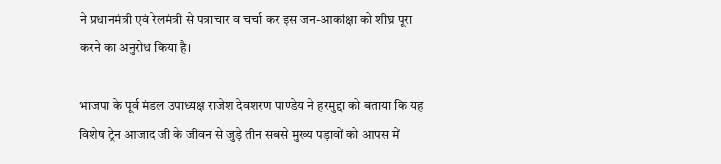ने प्रधानमंत्री एवं रेलमंत्री से पत्राचार व चर्चा कर इस जन-आकांक्षा को शीघ्र पूरा करने का अनुरोध किया है।

भाजपा के पूर्व मंडल उपाध्यक्ष राजेश देवशरण पाण्डेय ने हरमुद्दा को बताया कि यह विशेष ट्रेन आजाद जी के जीवन से जुड़े तीन सबसे मुख्य पड़ावों को आपस में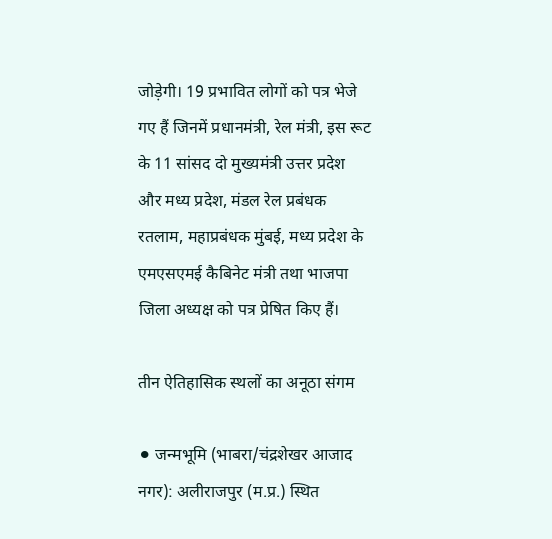जोड़ेगी। 19 प्रभावित लोगों को पत्र भेजे गए हैं जिनमें प्रधानमंत्री, रेल मंत्री, इस रूट के 11 सांसद दो मुख्यमंत्री उत्तर प्रदेश और मध्य प्रदेश, मंडल रेल प्रबंधक रतलाम, महाप्रबंधक मुंबई, मध्य प्रदेश के एमएसएमई कैबिनेट मंत्री तथा भाजपा जिला अध्यक्ष को पत्र प्रेषित किए हैं।

तीन ऐतिहासिक स्थलों का अनूठा संगम

⚫ जन्मभूमि (भाबरा/चंद्रशेखर आजाद नगर): अलीराजपुर (म.प्र.) स्थित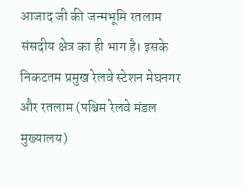आजाद जी की जन्मभूमि रतलाम संसदीय क्षेत्र का ही भाग है। इसके निकटतम प्रमुख रेलवे स्टेशन मेघनगर और रतलाम (पश्चिम रेलवे मंडल मुख्यालय)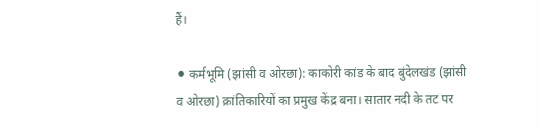हैं।

⚫ कर्मभूमि (झांसी व ओरछा): काकोरी कांड के बाद बुंदेलखंड (झांसी व ओरछा) क्रांतिकारियों का प्रमुख केंद्र बना। सातार नदी के तट पर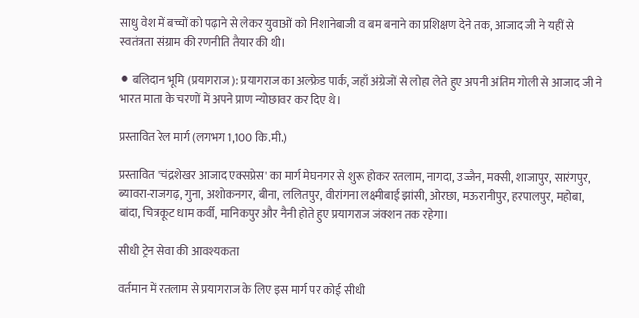साधु वेश में बच्चों को पढ़ाने से लेकर युवाओं को निशानेबाजी व बम बनाने का प्रशिक्षण देने तक, आजाद जी ने यहीं से स्वतंत्रता संग्राम की रणनीति तैयार की थी।

⚫ बलिदान भूमि (प्रयागराज): प्रयागराज का अल्फ्रेड पार्क, जहाँ अंग्रेजों से लोहा लेते हुए अपनी अंतिम गोली से आजाद जी ने भारत माता के चरणों में अपने प्राण न्योछावर कर दिए थे।

प्रस्तावित रेल मार्ग (लगभग 1,100 कि.मी.)

प्रस्तावित 'चंद्रशेखर आजाद एक्सप्रेस' का मार्ग मेघनगर से शुरू होकर रतलाम, नागदा, उज्जैन, मक्सी, शाजापुर, सारंगपुर, ब्यावरा-राजगढ़, गुना, अशोकनगर, बीना, ललितपुर, वीरांगना लक्ष्मीबाई झांसी, ओरछा, मऊरानीपुर, हरपालपुर, महोबा, बांदा, चित्रकूट धाम कर्वी, मानिकपुर और नैनी होते हुए प्रयागराज जंक्शन तक रहेगा।

सीधी ट्रेन सेवा की आवश्यकता

वर्तमान में रतलाम से प्रयागराज के लिए इस मार्ग पर कोई सीधी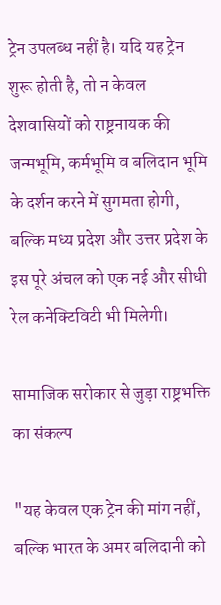ट्रेन उपलब्ध नहीं है। यदि यह ट्रेन शुरू होती है, तो न केवल देशवासियों को राष्ट्रनायक की जन्मभूमि, कर्मभूमि व बलिदान भूमि के दर्शन करने में सुगमता होगी, बल्कि मध्य प्रदेश और उत्तर प्रदेश के इस पूरे अंचल को एक नई और सीधी रेल कनेक्टिविटी भी मिलेगी।

सामाजिक सरोकार से जुड़ा राष्ट्रभक्ति का संकल्प

"यह केवल एक ट्रेन की मांग नहीं, बल्कि भारत के अमर बलिदानी को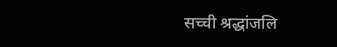सच्ची श्रद्धांजलि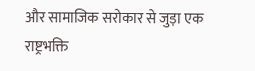और सामाजिक सरोकार से जुड़ा एक राष्ट्रभक्ति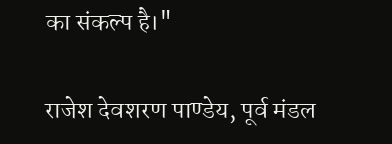का संकल्प है।"

राजेश देवशरण पाण्डेय, पूर्व मंडल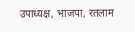उपाध्यक्ष, भाजपा, रतलाम